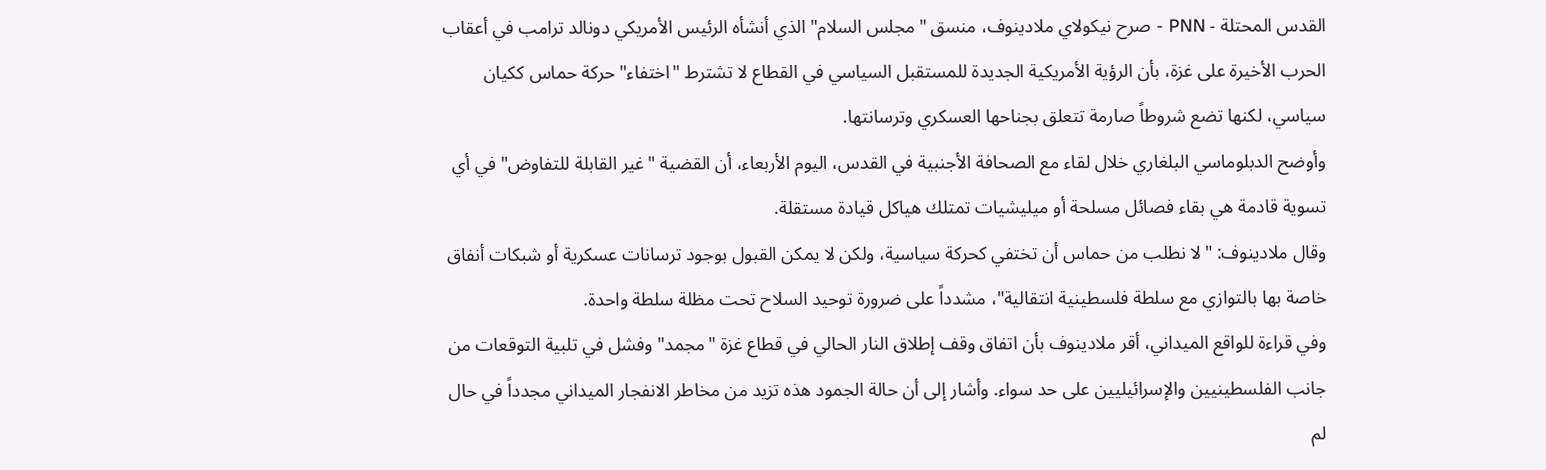القدس المحتلة - PNN - صرح نيكولاي ملادينوف، منسق "مجلس السلام" الذي أنشأه الرئيس الأمريكي دونالد ترامب في أعقاب الحرب الأخيرة على غزة، بأن الرؤية الأمريكية الجديدة للمستقبل السياسي في القطاع لا تشترط "اختفاء" حركة حماس ككيان سياسي، لكنها تضع شروطاً صارمة تتعلق بجناحها العسكري وترسانتها.
وأوضح الدبلوماسي البلغاري خلال لقاء مع الصحافة الأجنبية في القدس، اليوم الأربعاء، أن القضية "غير القابلة للتفاوض" في أي تسوية قادمة هي بقاء فصائل مسلحة أو ميليشيات تمتلك هياكل قيادة مستقلة.
وقال ملادينوف: "لا نطلب من حماس أن تختفي كحركة سياسية، ولكن لا يمكن القبول بوجود ترسانات عسكرية أو شبكات أنفاق خاصة بها بالتوازي مع سلطة فلسطينية انتقالية"، مشدداً على ضرورة توحيد السلاح تحت مظلة سلطة واحدة.
وفي قراءة للواقع الميداني، أقر ملادينوف بأن اتفاق وقف إطلاق النار الحالي في قطاع غزة "مجمد" وفشل في تلبية التوقعات من جانب الفلسطينيين والإسرائيليين على حد سواء. وأشار إلى أن حالة الجمود هذه تزيد من مخاطر الانفجار الميداني مجدداً في حال لم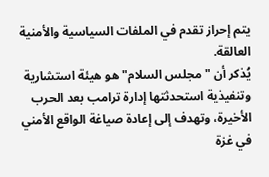يتم إحراز تقدم في الملفات السياسية والأمنية العالقة.
يُذكر أن "مجلس السلام" هو هيئة استشارية وتنفيذية استحدثتها إدارة ترامب بعد الحرب الأخيرة، وتهدف إلى إعادة صياغة الواقع الأمني في غزة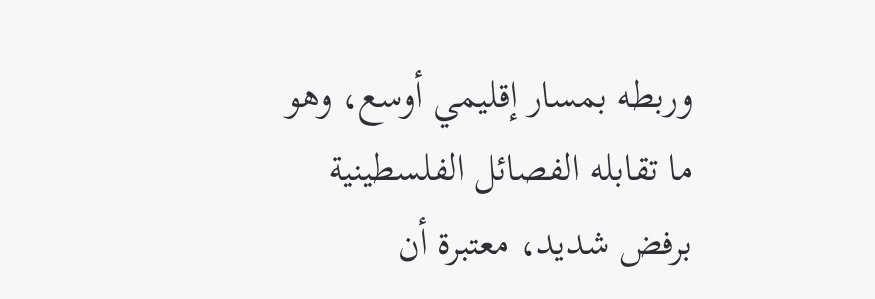وربطه بمسار إقليمي أوسع، وهو ما تقابله الفصائل الفلسطينية برفض شديد، معتبرة أن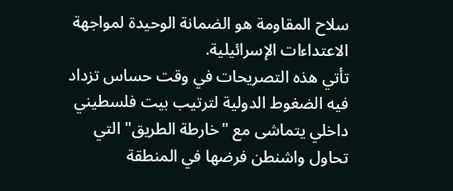سلاح المقاومة هو الضمانة الوحيدة لمواجهة الاعتداءات الإسرائيلية.
تأتي هذه التصريحات في وقت حساس تزداد فيه الضغوط الدولية لترتيب بيت فلسطيني داخلي يتماشى مع "خارطة الطريق" التي تحاول واشنطن فرضها في المنطقة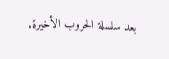بعد سلسلة الحروب الأخيرة.